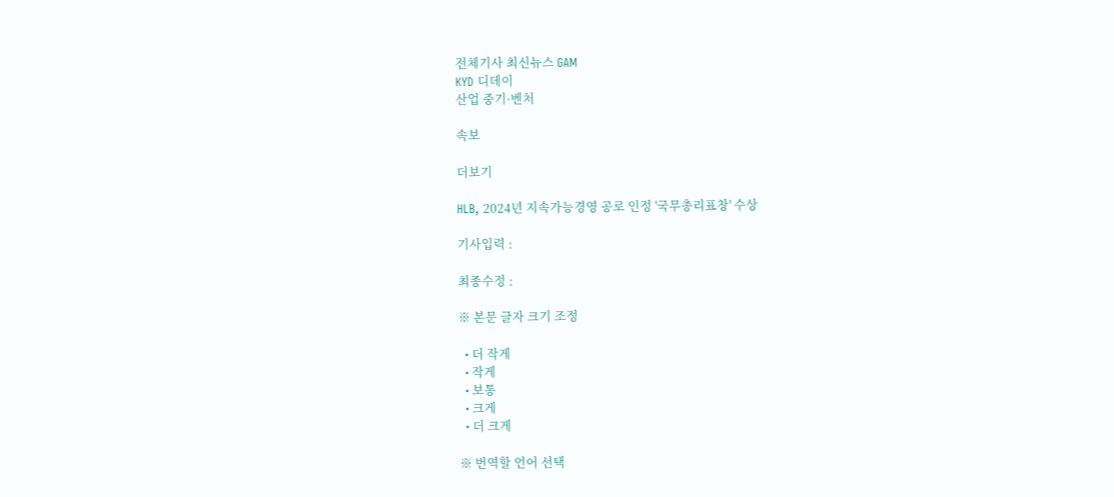전체기사 최신뉴스 GAM
KYD 디데이
산업 중기·벤처

속보

더보기

HLB, 2024년 지속가능경영 공로 인정 '국무총리표창' 수상

기사입력 :

최종수정 :

※ 본문 글자 크기 조정

  • 더 작게
  • 작게
  • 보통
  • 크게
  • 더 크게

※ 번역할 언어 선택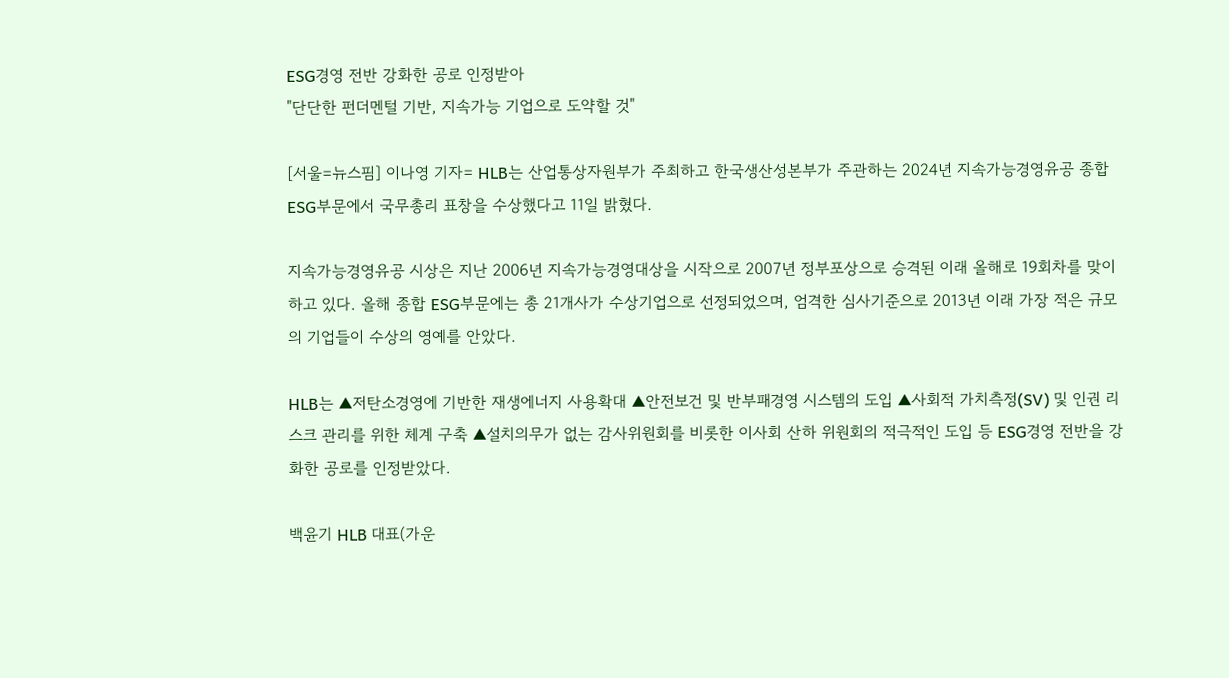ESG경영 전반 강화한 공로 인정받아
"단단한 펀더멘털 기반, 지속가능 기업으로 도약할 것"

[서울=뉴스핌] 이나영 기자= HLB는 산업통상자원부가 주최하고 한국생산성본부가 주관하는 2024년 지속가능경영유공 종합ESG부문에서 국무총리 표창을 수상했다고 11일 밝혔다.

지속가능경영유공 시상은 지난 2006년 지속가능경영대상을 시작으로 2007년 정부포상으로 승격된 이래 올해로 19회차를 맞이하고 있다. 올해 종합 ESG부문에는 총 21개사가 수상기업으로 선정되었으며, 엄격한 심사기준으로 2013년 이래 가장 적은 규모의 기업들이 수상의 영예를 안았다.

HLB는 ▲저탄소경영에 기반한 재생에너지 사용확대 ▲안전보건 및 반부패경영 시스템의 도입 ▲사회적 가치측정(SV) 및 인권 리스크 관리를 위한 체계 구축 ▲설치의무가 없는 감사위원회를 비롯한 이사회 산하 위원회의 적극적인 도입 등 ESG경영 전반을 강화한 공로를 인정받았다.

백윤기 HLB 대표(가운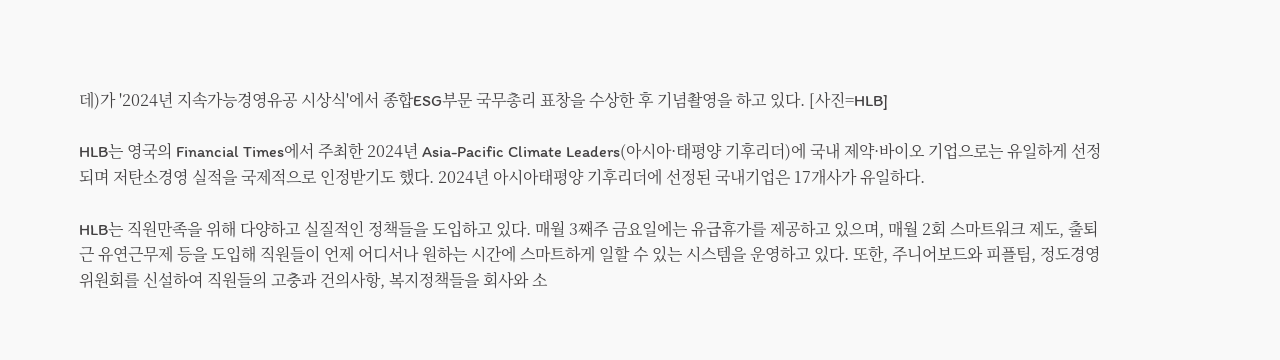데)가 '2024년 지속가능경영유공 시상식'에서 종합ESG부문 국무총리 표창을 수상한 후 기념촬영을 하고 있다. [사진=HLB]

HLB는 영국의 Financial Times에서 주최한 2024년 Asia-Pacific Climate Leaders(아시아·태평양 기후리더)에 국내 제약·바이오 기업으로는 유일하게 선정되며 저탄소경영 실적을 국제적으로 인정받기도 했다. 2024년 아시아태평양 기후리더에 선정된 국내기업은 17개사가 유일하다.

HLB는 직원만족을 위해 다양하고 실질적인 정책들을 도입하고 있다. 매월 3째주 금요일에는 유급휴가를 제공하고 있으며, 매월 2회 스마트워크 제도, 출퇴근 유연근무제 등을 도입해 직원들이 언제 어디서나 원하는 시간에 스마트하게 일할 수 있는 시스템을 운영하고 있다. 또한, 주니어보드와 피플팀, 정도경영위원회를 신설하여 직원들의 고충과 건의사항, 복지정책들을 회사와 소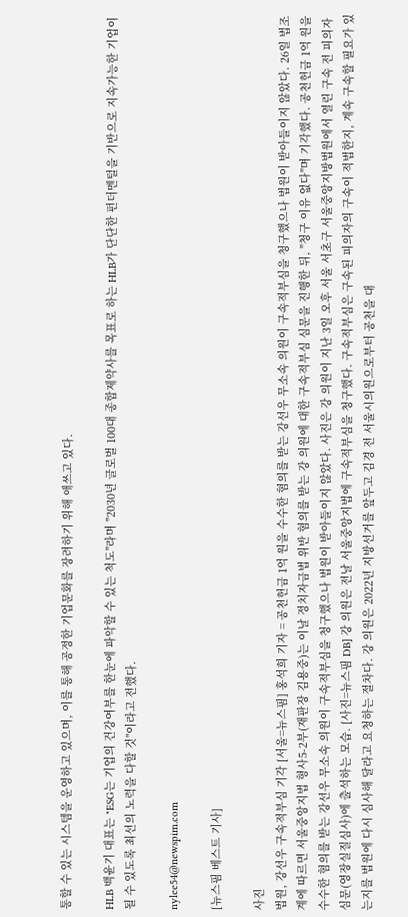통할 수 있는 시스템을 운영하고 있으며, 이를 통해 공정한 기업문화를 장려하기 위해 애쓰고 있다.

HLB 백윤기 대표는 "ESG는 기업의 건강여부를 한눈에 파악할 수 있는 척도"라며 "2030년 글로벌 100대 종합제약사를 목표로 하는 HLB가 단단한 펀더멘털을 기반으로 지속가능한 기업이 될 수 있도록 최선의 노력을 다할 것"이라고 전했다.

nylee54@newspim.com

[뉴스핌 베스트 기사]

사진
법원, 강선우 구속적부심 기각 [서울=뉴스핌] 홍석희 기자 = 공천헌금 1억 원을 수수한 혐의를 받는 강선우 무소속 의원이 구속적부심을 청구했으나 법원이 받아들이지 않았다. 26일 법조계에 따르면 서울중앙지법 형사5-2부(재판장 김용중)는 이날 정치자금법 위반 혐의를 받는 강 의원에 대한 구속적부심 심문을 진행한 뒤, "청구 이유 없다"며 기각했다. 공천헌금 1억 원을 수수한 혐의를 받는 강선우 무소속 의원이 구속적부심을 청구했으나 법원이 받아들이지 않았다. 사진은 강 의원이 지난 3일 오후 서울 서초구 서울중앙지방법원에서 열린 구속 전 피의자 심문(영장실질심사)에 출석하는 모습. [사진=뉴스핌 DB] 강 의원은 전날 서울중앙지법에 구속적부심을 청구했다. 구속적부심은 구속된 피의자의 구속이 적법한지, 계속 구속할 필요가 있는지를 법원에 다시 심사해 달라고 요청하는 절차다. 강 의원은 2022년 지방선거를 앞두고 김경 전 서울시의원으로부터 공천을 대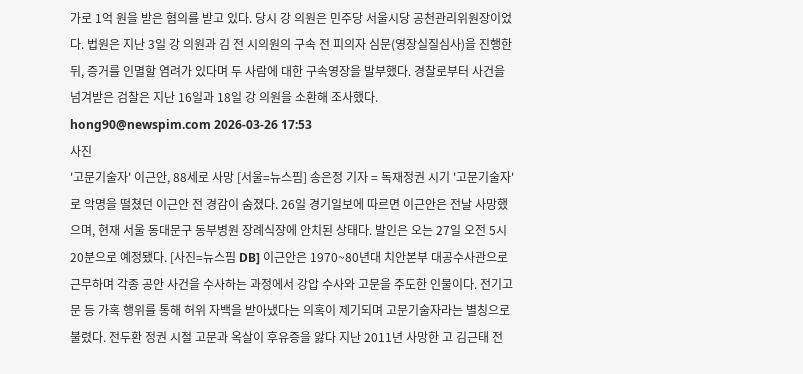가로 1억 원을 받은 혐의를 받고 있다. 당시 강 의원은 민주당 서울시당 공천관리위원장이었다. 법원은 지난 3일 강 의원과 김 전 시의원의 구속 전 피의자 심문(영장실질심사)을 진행한 뒤, 증거를 인멸할 염려가 있다며 두 사람에 대한 구속영장을 발부했다. 경찰로부터 사건을 넘겨받은 검찰은 지난 16일과 18일 강 의원을 소환해 조사했다. hong90@newspim.com 2026-03-26 17:53
사진
'고문기술자' 이근안, 88세로 사망 [서울=뉴스핌] 송은정 기자 = 독재정권 시기 '고문기술자'로 악명을 떨쳤던 이근안 전 경감이 숨졌다. 26일 경기일보에 따르면 이근안은 전날 사망했으며, 현재 서울 동대문구 동부병원 장례식장에 안치된 상태다. 발인은 오는 27일 오전 5시20분으로 예정됐다. [사진=뉴스핌 DB] 이근안은 1970~80년대 치안본부 대공수사관으로 근무하며 각종 공안 사건을 수사하는 과정에서 강압 수사와 고문을 주도한 인물이다. 전기고문 등 가혹 행위를 통해 허위 자백을 받아냈다는 의혹이 제기되며 고문기술자라는 별칭으로 불렸다. 전두환 정권 시절 고문과 옥살이 후유증을 앓다 지난 2011년 사망한 고 김근태 전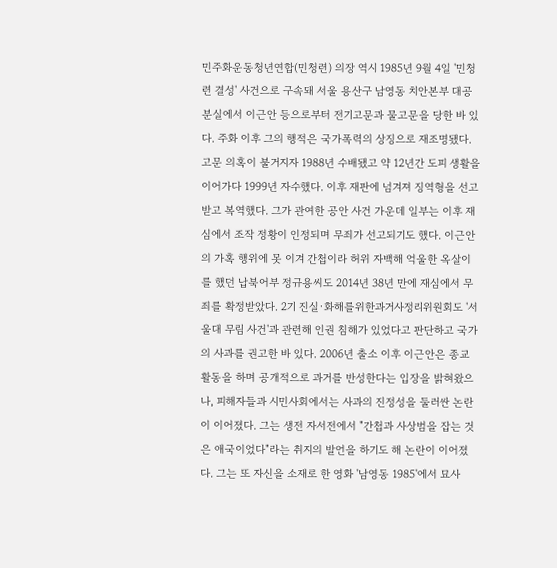민주화운동청년연합(민청련) 의장 역시 1985년 9월 4일 '민청련 결성' 사건으로 구속돼 서울 용산구 남영동 치안본부 대공분실에서 이근안 등으로부터 전기고문과 물고문을 당한 바 있다. 주화 이후 그의 행적은 국가폭력의 상징으로 재조명됐다. 고문 의혹이 불거지자 1988년 수배됐고 약 12년간 도피 생활을 이어가다 1999년 자수했다. 이후 재판에 넘겨져 징역형을 선고받고 복역했다. 그가 관여한 공안 사건 가운데 일부는 이후 재심에서 조작 정황이 인정되며 무죄가 선고되기도 했다. 이근안의 가혹 행위에 못 이겨 간첩이라 허위 자백해 억울한 옥살이를 했던 납북어부 정규용씨도 2014년 38년 만에 재심에서 무죄를 확정받았다. 2기 진실·화해를위한과거사정리위원회도 '서울대 무림 사건'과 관련해 인권 침해가 있었다고 판단하고 국가의 사과를 권고한 바 있다. 2006년 출소 이후 이근안은 종교 활동을 하며 공개적으로 과거를 반성한다는 입장을 밝혀왔으나, 피해자들과 시민사회에서는 사과의 진정성을 둘러싼 논란이 이어졌다. 그는 생전 자서전에서 "간첩과 사상범을 잡는 것은 애국이었다"라는 취지의 발언을 하기도 해 논란이 이어졌다. 그는 또 자신을 소재로 한 영화 '남영동 1985'에서 묘사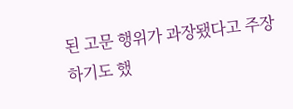된 고문 행위가 과장됐다고 주장하기도 했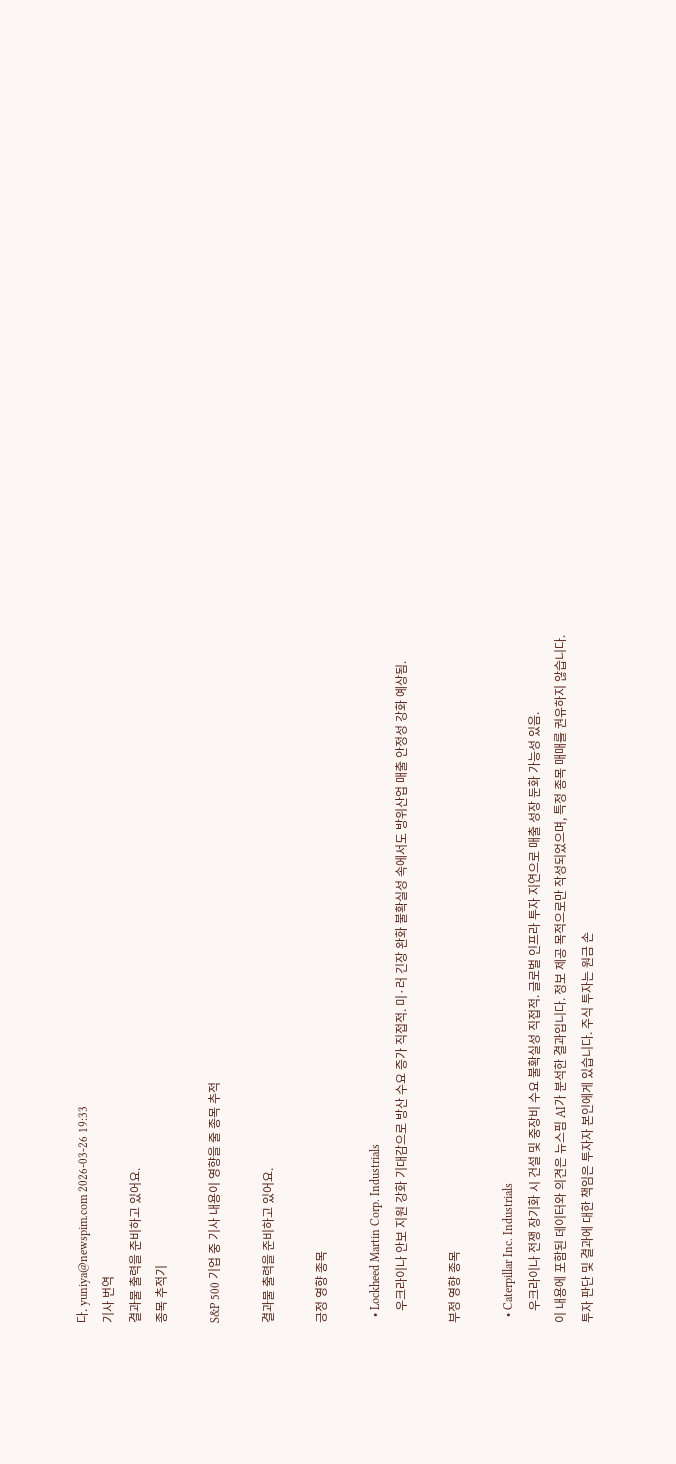다. yuniya@newspim.com 2026-03-26 19:33
기사 번역
결과물 출력을 준비하고 있어요.
종목 추적기

S&P 500 기업 중 기사 내용이 영향을 줄 종목 추적

결과물 출력을 준비하고 있어요.

긍정 영향 종목

  • Lockheed Martin Corp. Industrials
    우크라이나 안보 지원 강화 기대감으로 방산 수요 증가 직접적. 미·러 긴장 완화 불확실성 속에서도 방위산업 매출 안정성 강화 예상됨.

부정 영향 종목

  • Caterpillar Inc. Industrials
    우크라이나 전쟁 장기화 시 건설 및 중장비 수요 불확실성 직접적. 글로벌 인프라 투자 지연으로 매출 성장 둔화 가능성 있음.
이 내용에 포함된 데이터와 의견은 뉴스핌 AI가 분석한 결과입니다. 정보 제공 목적으로만 작성되었으며, 특정 종목 매매를 권유하지 않습니다. 투자 판단 및 결과에 대한 책임은 투자자 본인에게 있습니다. 주식 투자는 원금 손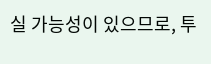실 가능성이 있으므로, 투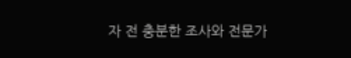자 전 충분한 조사와 전문가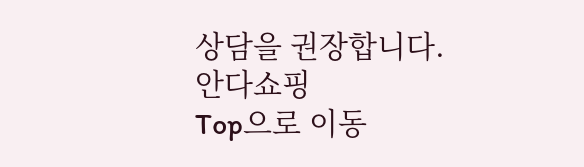상담을 권장합니다.
안다쇼핑
Top으로 이동